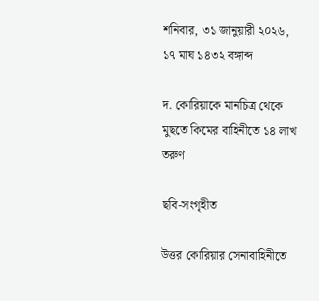শনিবার, ৩১ জানুয়ারী ২০২৬, ১৭ মাঘ ১৪৩২ বঙ্গাব্দ

দ. কোরিয়াকে মানচিত্র থেকে মুছতে কিমের বাহিনীতে ১৪ লাখ তরুণ

ছবি-সংগৃহীত

উত্তর কোরিয়ার সেনাবাহিনীতে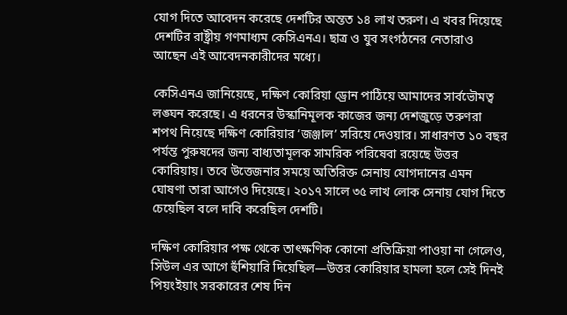যোগ দিতে আবেদন করেছে দেশটির অন্তত ১৪ লাখ তরুণ। এ খবর দিয়েছে দেশটির রাষ্ট্রীয় গণমাধ্যম কেসিএনএ। ছাত্র ও যুব সংগঠনের নেতারাও আছেন এই আবেদনকারীদের মধ্যে।

কেসিএনএ জানিয়েছে, দক্ষিণ কোরিয়া ড্রোন পাঠিয়ে আমাদের সার্বভৌমত্ব লঙ্ঘন করেছে। এ ধরনের উস্কানিমূলক কাজের জন্য দেশজুড়ে তরুণরা শপথ নিয়েছে দক্ষিণ কোরিয়ার ‘জঞ্জাল’ সরিয়ে দেওয়ার। সাধারণত ১০ বছর পর্যন্ত পুরুষদের জন্য বাধ্যতামূলক সামরিক পরিষেবা রয়েছে উত্তর কোরিয়ায়। তবে উত্তেজনার সময়ে অতিরিক্ত সেনায় যোগদানের এমন ঘোষণা তারা আগেও দিয়েছে। ২০১৭ সালে ৩৫ লাখ লোক সেনায় যোগ দিতে চেয়েছিল বলে দাবি করেছিল দেশটি।

দক্ষিণ কোরিয়ার পক্ষ থেকে তাৎক্ষণিক কোনো প্রতিক্রিয়া পাওয়া না গেলেও, সিউল এর আগে হুঁশিয়ারি দিয়েছিল—উত্তর কোরিয়ার হামলা হলে সেই দিনই পিয়ংইয়াং সরকারের শেষ দিন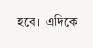হবে।  এদিকে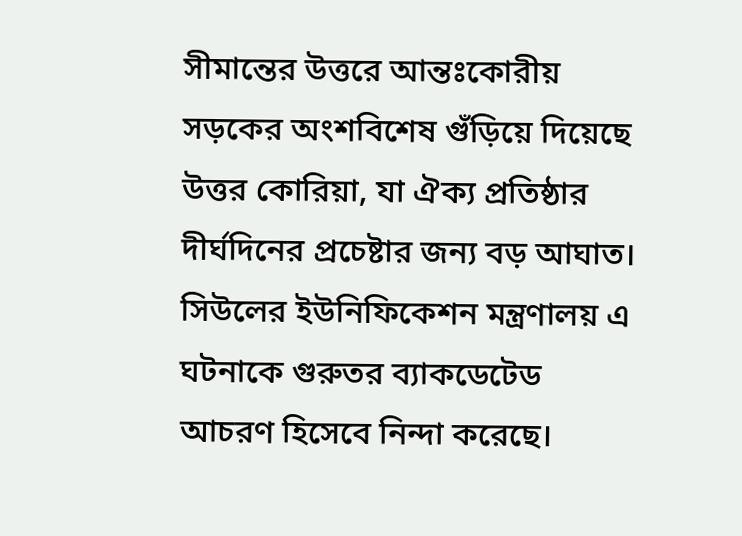সীমান্তের উত্তরে আন্তঃকোরীয় সড়কের অংশবিশেষ গুঁড়িয়ে দিয়েছে উত্তর কোরিয়া, যা ঐক্য প্রতিষ্ঠার দীর্ঘদিনের প্রচেষ্টার জন্য বড় আঘাত। সিউলের ইউনিফিকেশন মন্ত্রণালয় এ ঘটনাকে গুরুতর ব্যাকডেটেড আচরণ হিসেবে নিন্দা করেছে।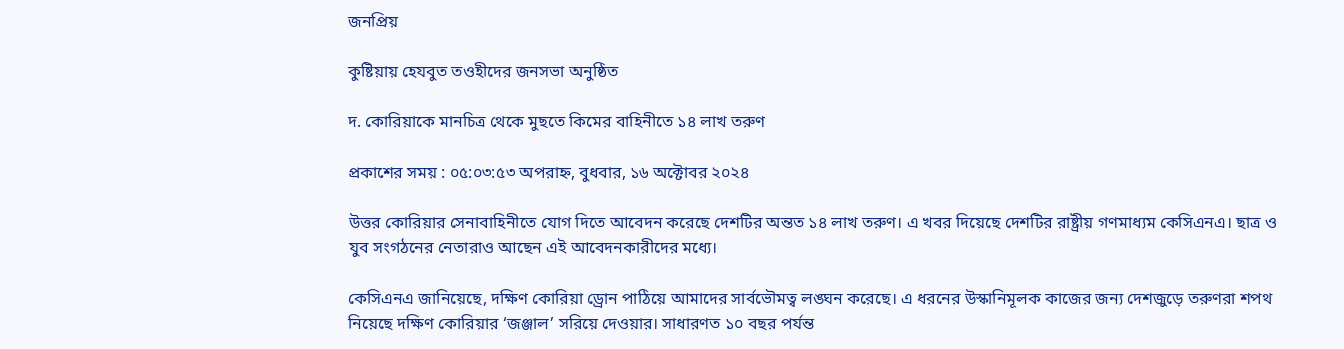জনপ্রিয়

কুষ্টিয়ায় হেযবুত তওহীদের জনসভা অনুষ্ঠিত

দ. কোরিয়াকে মানচিত্র থেকে মুছতে কিমের বাহিনীতে ১৪ লাখ তরুণ

প্রকাশের সময় : ০৫:০৩:৫৩ অপরাহ্ন, বুধবার, ১৬ অক্টোবর ২০২৪

উত্তর কোরিয়ার সেনাবাহিনীতে যোগ দিতে আবেদন করেছে দেশটির অন্তত ১৪ লাখ তরুণ। এ খবর দিয়েছে দেশটির রাষ্ট্রীয় গণমাধ্যম কেসিএনএ। ছাত্র ও যুব সংগঠনের নেতারাও আছেন এই আবেদনকারীদের মধ্যে।

কেসিএনএ জানিয়েছে, দক্ষিণ কোরিয়া ড্রোন পাঠিয়ে আমাদের সার্বভৌমত্ব লঙ্ঘন করেছে। এ ধরনের উস্কানিমূলক কাজের জন্য দেশজুড়ে তরুণরা শপথ নিয়েছে দক্ষিণ কোরিয়ার ‘জঞ্জাল’ সরিয়ে দেওয়ার। সাধারণত ১০ বছর পর্যন্ত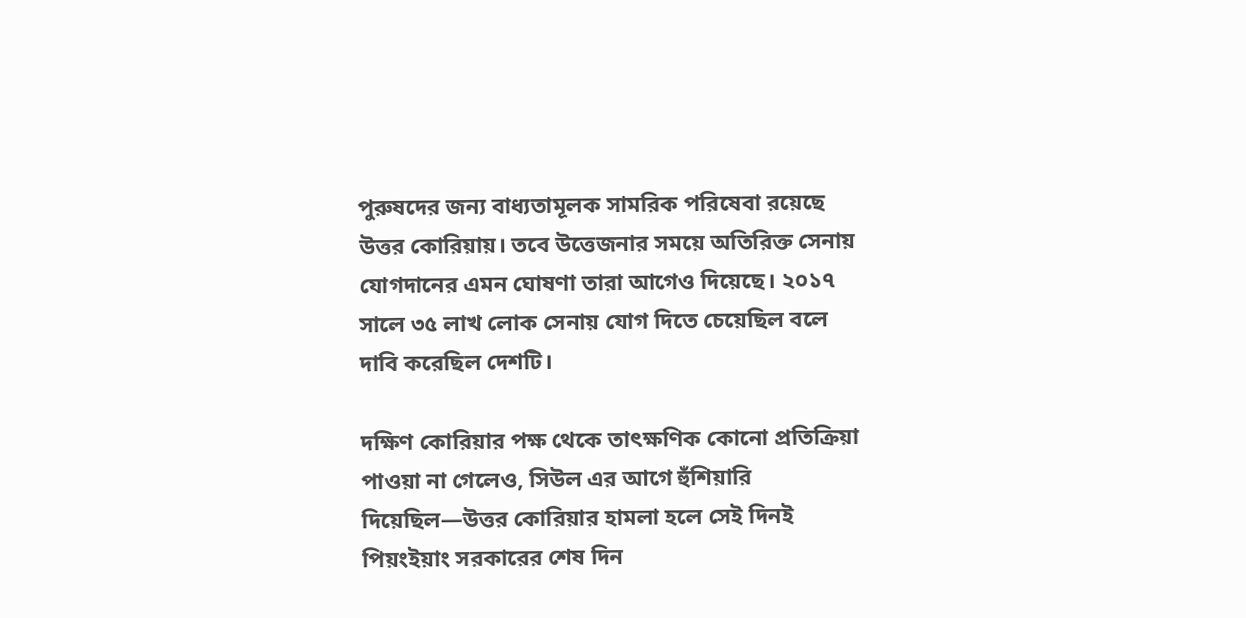পুরুষদের জন্য বাধ্যতামূলক সামরিক পরিষেবা রয়েছে উত্তর কোরিয়ায়। তবে উত্তেজনার সময়ে অতিরিক্ত সেনায় যোগদানের এমন ঘোষণা তারা আগেও দিয়েছে। ২০১৭ সালে ৩৫ লাখ লোক সেনায় যোগ দিতে চেয়েছিল বলে দাবি করেছিল দেশটি।

দক্ষিণ কোরিয়ার পক্ষ থেকে তাৎক্ষণিক কোনো প্রতিক্রিয়া পাওয়া না গেলেও, সিউল এর আগে হুঁশিয়ারি দিয়েছিল—উত্তর কোরিয়ার হামলা হলে সেই দিনই পিয়ংইয়াং সরকারের শেষ দিন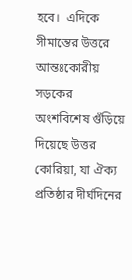হবে।  এদিকে সীমান্তের উত্তরে আন্তঃকোরীয় সড়কের অংশবিশেষ গুঁড়িয়ে দিয়েছে উত্তর কোরিয়া, যা ঐক্য প্রতিষ্ঠার দীর্ঘদিনের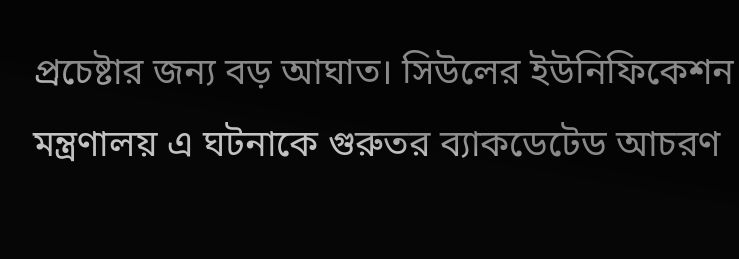প্রচেষ্টার জন্য বড় আঘাত। সিউলের ইউনিফিকেশন মন্ত্রণালয় এ ঘটনাকে গুরুতর ব্যাকডেটেড আচরণ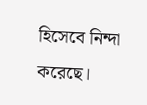হিসেবে নিন্দা করেছে।